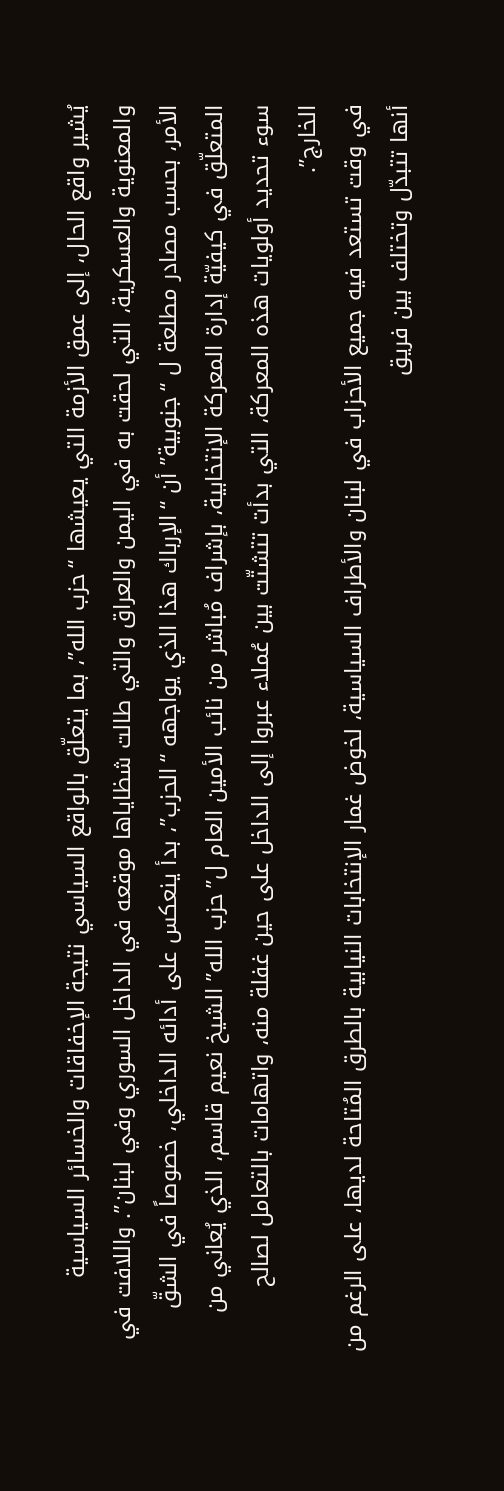يُشير واقع الحال، إلى عمق الأزمة التي يعيشها “حزب الله”، بما يتعلّق بالواقع السياسي نتيجة الإخفاقات والخسائر السياسية والمعنوية والعسكرية، التي لحقت به في اليمن والعراق والتي طالت شظاياها موقعه في الداخل السوري وفي لبنان”. واللافت في الأمر، بحسب مصادر مطلعة ل “جنوبية” أن “الإرباك هذا الذي يواجهه “الحزب”، بدأ ينعكس على أدائه الداخلي، خصوصاً في الشقّ المتعلّق في كيفيّة إدارة المعركة الإنتخابية، بإشراف مُباشر من نائب الأمين العام ل”حزب الله” الشيخ نعيم قاسم، الذي يُعاني من سوء تحديد أولويات هذه المعركة، التي بدأت تتشتّت بين عُملاء عبروا إلى الداخل على حين غفلة منه، واتهامات بالتعامل لصالح الخارج”.
في وقت تستعد فيه جميع الأحزاب في لبنان والأطراف السياسية، لخوض غمار الإنتخابات النيابية بالطرق المُتاحة لديها، على الرغم من أنها تتبدّل وتختلف بين فريق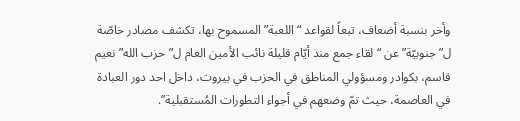وأخر بنسبة أضعاف، تبعاً لقواعد “اللعبة” المسموح بها، تكشف مصادر خاصّة ل”جنوبيّة” عن “لقاء جمع منذ أيّام قليلة نائب الأمين العام ل”حزب الله” نعيم قاسم، بكوادر ومسؤولي المناطق في الحزب في بيروت، داخل احد دور العبادة في العاصمة، حيث تمّ وضعهم في أجواء التطورات المُستقبلية”.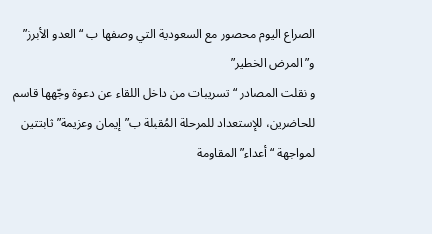الصراع اليوم محصور مع السعودية التي وصفها ب “العدو الأبرز” و”المرض الخطير”
و نقلت المصادر “تسريبات من داخل اللقاء عن دعوة وجّهها قاسم للحاضرين، للإستعداد للمرحلة المُقبلة ب”إيمان وعزيمة” ثابتتين لمواجهة “أعداء” المقاومة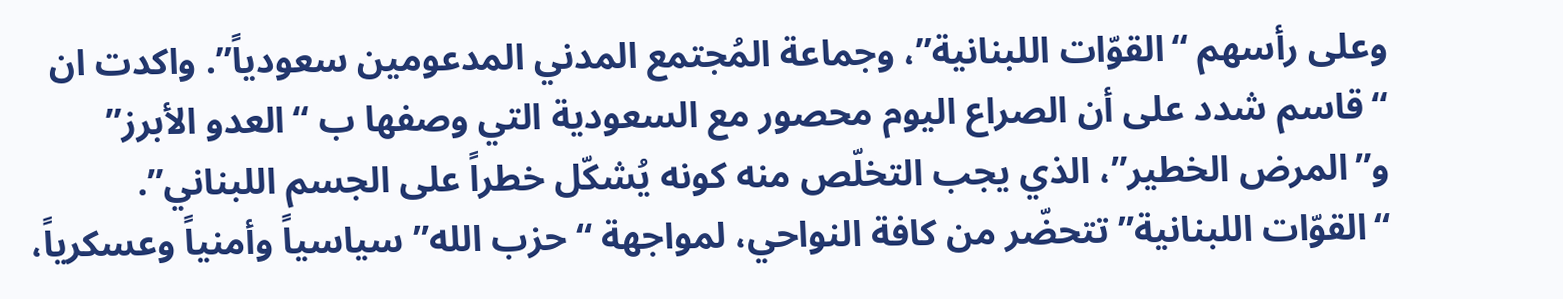وعلى رأسهم “القوّات اللبنانية”، وجماعة المُجتمع المدني المدعومين سعودياً”. واكدت ان “قاسم شدد على أن الصراع اليوم محصور مع السعودية التي وصفها ب “العدو الأبرز” و”المرض الخطير”، الذي يجب التخلّص منه كونه يُشكّل خطراً على الجسم اللبناني”.
“القوّات اللبنانية” تتحضّر من كافة النواحي، لمواجهة “حزب الله” سياسياً وأمنياً وعسكرياً،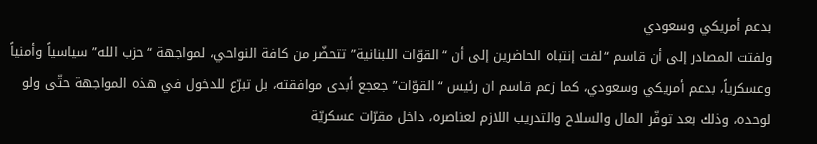بدعم أمريكي وسعودي
ولفتت المصادر إلى أن قاسم “لفت إنتباه الحاضرين إلى أن “القوّات اللبنانية” تتحضّر من كافة النواحي، لمواجهة “حزب الله” سياسياً وأمنياً وعسكرياً، بدعم أمريكي وسعودي، كما زعم قاسم ان رئيس “القوّات” جعجع أبدى موافقته، بل تبرّع للدخول في هذه المواجهة حتّى ولو لوحده، وذلك بعد توفّر المال والسلاح والتدريب اللازم لعناصره، داخل مقرّات عسكريّة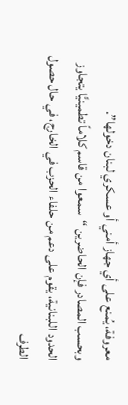معروفة، يُمنع على أي جهاز أمني أو عسكري لبنان دخولها”.
وبحسب المصادر فإن الحاضرين “سمعوا من قاسم كلاماً تطمينيًّا يتجاوز الحدود اللبنانية، يقوم على دعم من حلفاء الحزب في الخارج، في حال حصول الطرف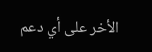الأخر على أي دعم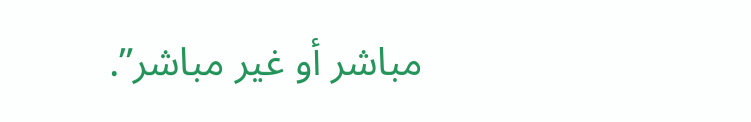مباشر أو غير مباشر”.